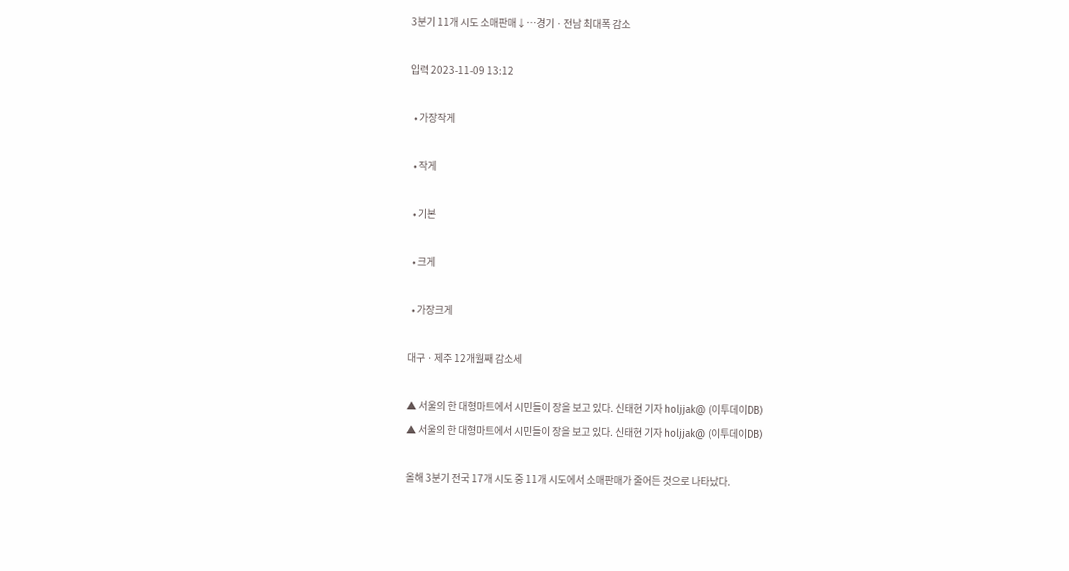3분기 11개 시도 소매판매↓…경기ㆍ전남 최대폭 감소

입력 2023-11-09 13:12

  • 가장작게

  • 작게

  • 기본

  • 크게

  • 가장크게

대구ㆍ제주 12개월째 감소세

▲ 서울의 한 대형마트에서 시민들이 장을 보고 있다. 신태현 기자 holjjak@ (이투데이DB)
▲ 서울의 한 대형마트에서 시민들이 장을 보고 있다. 신태현 기자 holjjak@ (이투데이DB)

올해 3분기 전국 17개 시도 중 11개 시도에서 소매판매가 줄어든 것으로 나타났다.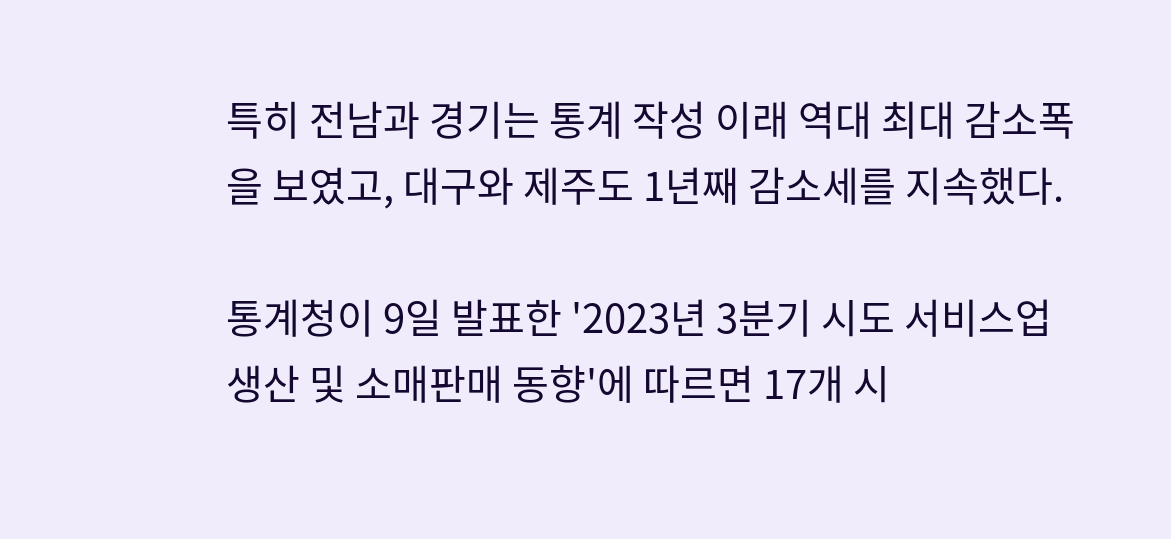특히 전남과 경기는 통계 작성 이래 역대 최대 감소폭을 보였고, 대구와 제주도 1년째 감소세를 지속했다.

통계청이 9일 발표한 '2023년 3분기 시도 서비스업 생산 및 소매판매 동향'에 따르면 17개 시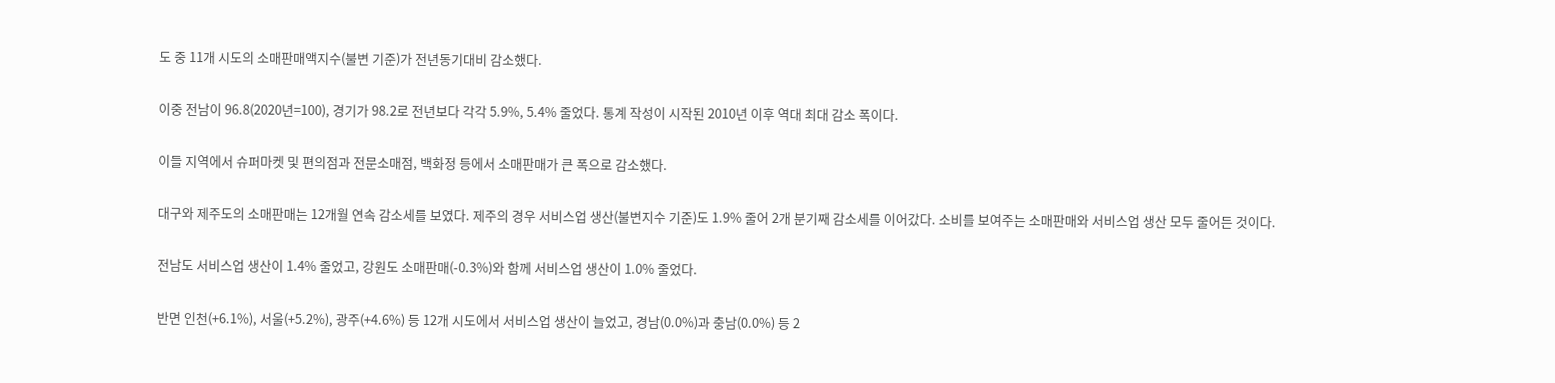도 중 11개 시도의 소매판매액지수(불변 기준)가 전년동기대비 감소했다.

이중 전남이 96.8(2020년=100), 경기가 98.2로 전년보다 각각 5.9%, 5.4% 줄었다. 통계 작성이 시작된 2010년 이후 역대 최대 감소 폭이다.

이들 지역에서 슈퍼마켓 및 편의점과 전문소매점, 백화정 등에서 소매판매가 큰 폭으로 감소했다.

대구와 제주도의 소매판매는 12개월 연속 감소세를 보였다. 제주의 경우 서비스업 생산(불변지수 기준)도 1.9% 줄어 2개 분기째 감소세를 이어갔다. 소비를 보여주는 소매판매와 서비스업 생산 모두 줄어든 것이다.

전남도 서비스업 생산이 1.4% 줄었고, 강원도 소매판매(-0.3%)와 함께 서비스업 생산이 1.0% 줄었다.

반면 인천(+6.1%), 서울(+5.2%), 광주(+4.6%) 등 12개 시도에서 서비스업 생산이 늘었고, 경남(0.0%)과 충남(0.0%) 등 2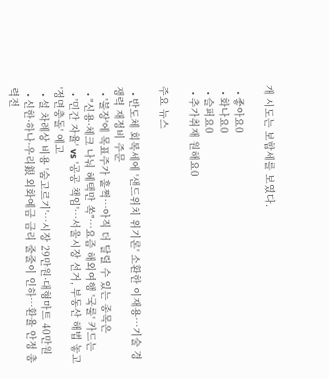개 시도는 보합세를 보였다.

  • 좋아요0
  • 화나요0
  • 슬퍼요0
  • 추가취재 원해요0

주요 뉴스

  • 반도체 회복세에 '샌드위치 위기론' 소환한 이재용⋯기술 경쟁력 재정비 주문
  • '불장'에 목표주가 훌쩍…아직 더 달릴 수 있는 종목은
  • "신용·체크 나눠 혜택만 쏙"…요즘 해외여행 '국룰' 카드는
  • '민간 자율' vs '공공 책임'…서울시장 선거, 부동산 해법 놓고 '정면충돌' 예고
  • 설 차례상 비용 '숨고르기'…시장 29만원·대형마트 40만원
  • 신한·하나·우리銀 외화예금 금리 줄줄이 인하…환율 안정 총력전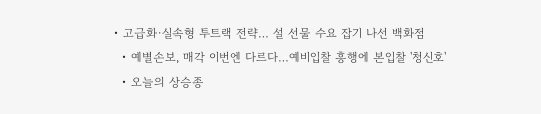• 고급화·실속형 투트랙 전략… 설 선물 수요 잡기 나선 백화점
  • 예별손보, 매각 이번엔 다르다…예비입찰 흥행에 본입찰 '청신호'
  • 오늘의 상승종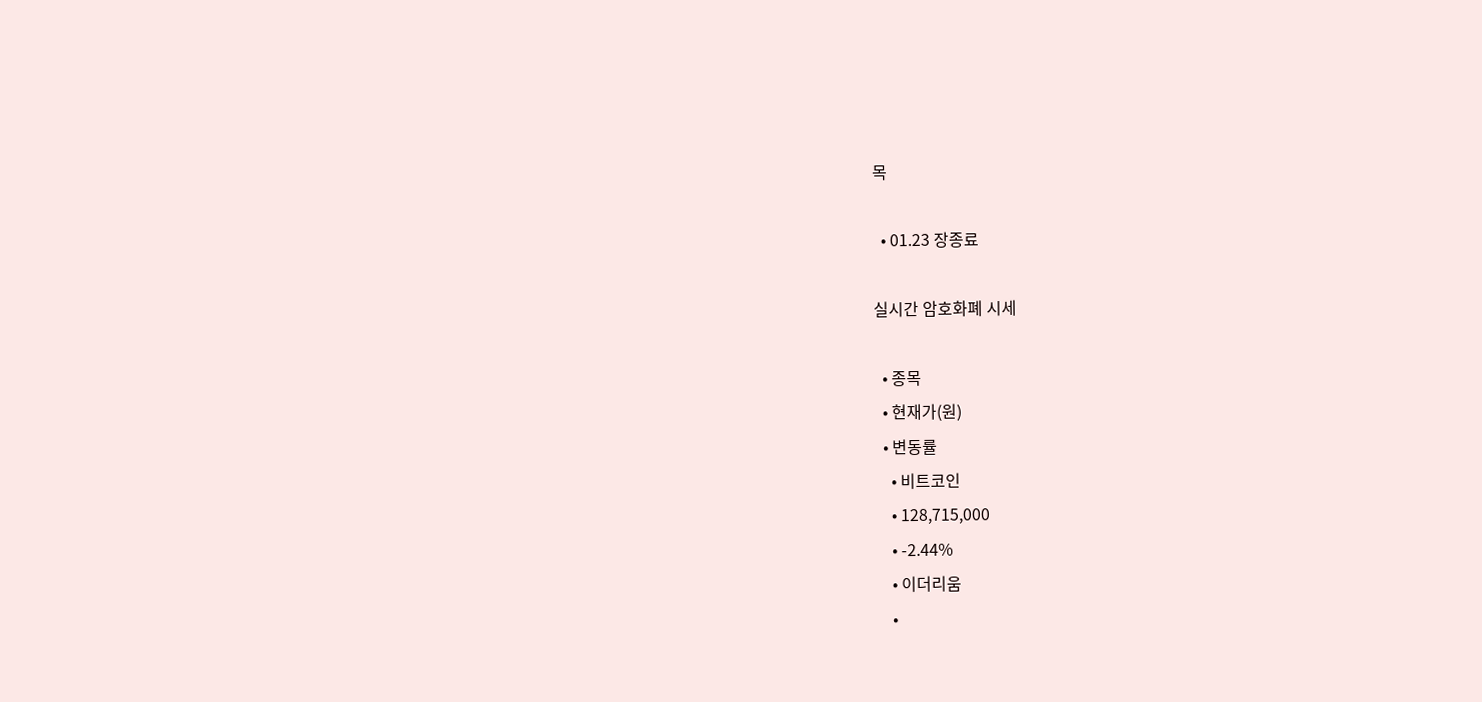목

  • 01.23 장종료

실시간 암호화폐 시세

  • 종목
  • 현재가(원)
  • 변동률
    • 비트코인
    • 128,715,000
    • -2.44%
    • 이더리움
    •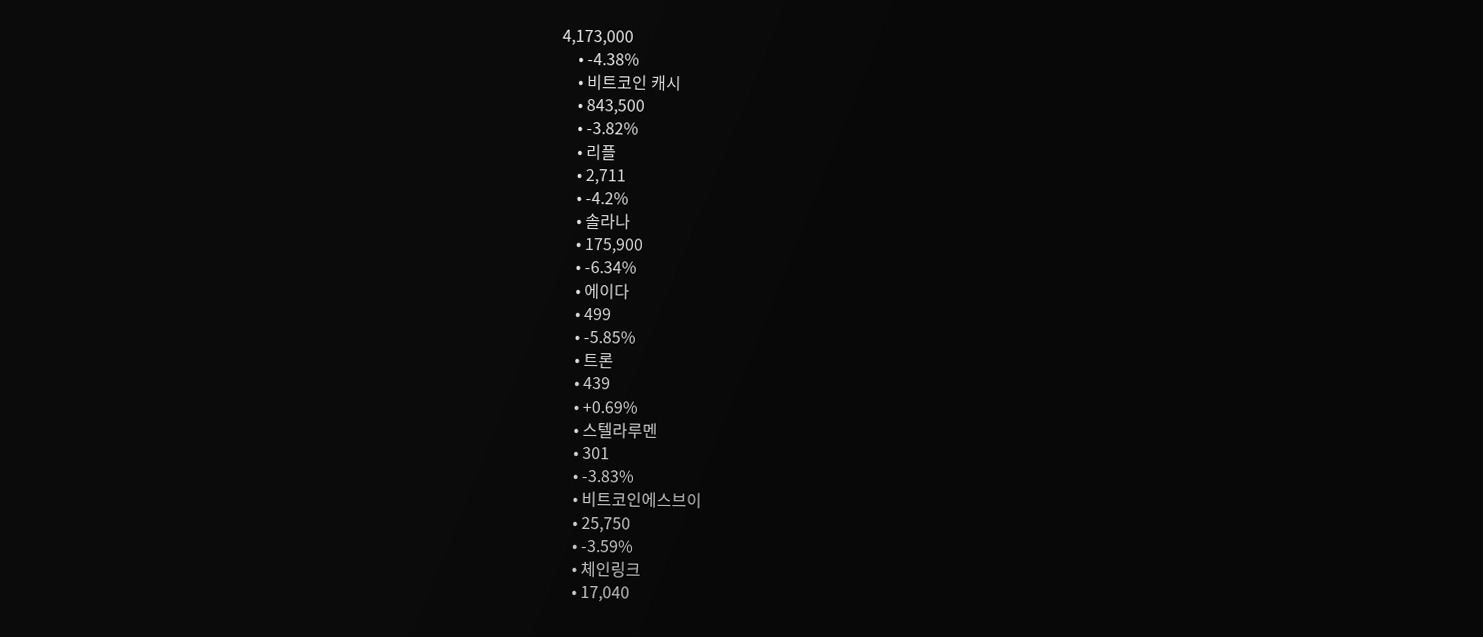4,173,000
    • -4.38%
    • 비트코인 캐시
    • 843,500
    • -3.82%
    • 리플
    • 2,711
    • -4.2%
    • 솔라나
    • 175,900
    • -6.34%
    • 에이다
    • 499
    • -5.85%
    • 트론
    • 439
    • +0.69%
    • 스텔라루멘
    • 301
    • -3.83%
    • 비트코인에스브이
    • 25,750
    • -3.59%
    • 체인링크
    • 17,040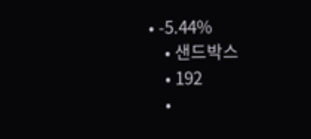• -5.44%
    • 샌드박스
    • 192
    •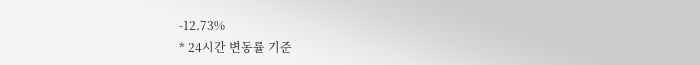-12.73%
* 24시간 변동률 기준